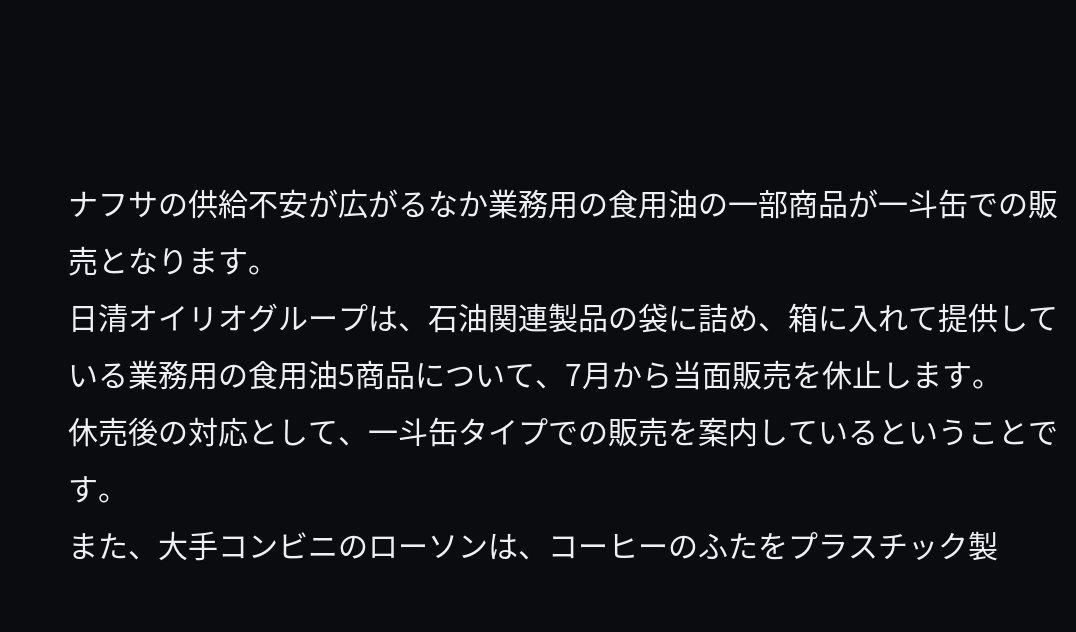ナフサの供給不安が広がるなか業務用の食用油の一部商品が一斗缶での販売となります。
日清オイリオグループは、石油関連製品の袋に詰め、箱に入れて提供している業務用の食用油5商品について、7月から当面販売を休止します。
休売後の対応として、一斗缶タイプでの販売を案内しているということです。
また、大手コンビニのローソンは、コーヒーのふたをプラスチック製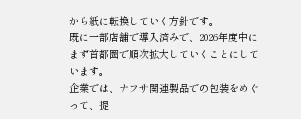から紙に転換していく方針です。
既に一部店舗で導入済みで、2026年度中にまず首都圏で順次拡大していくことにしています。
企業では、ナフサ関連製品での包装をめぐって、提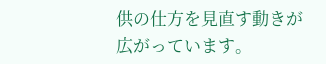供の仕方を見直す動きが広がっています。